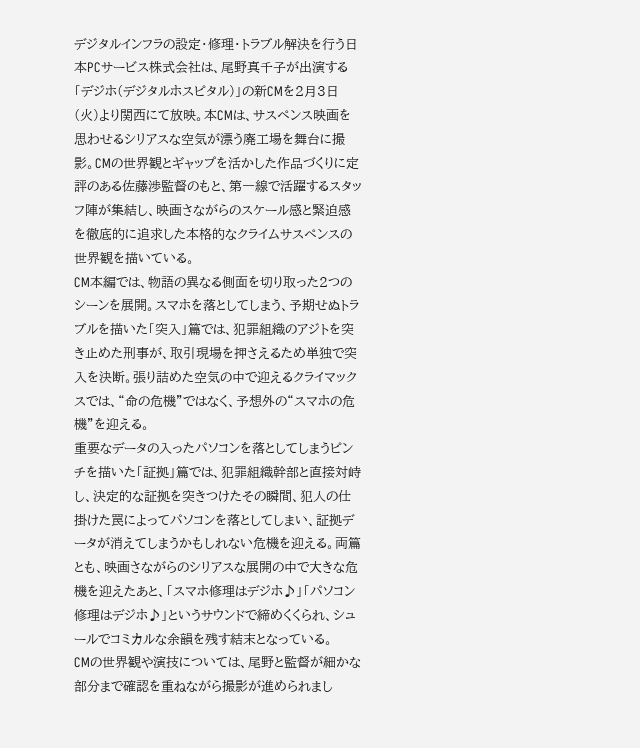デジタルインフラの設定・修理・トラブル解決を行う日本PCサービス株式会社は、尾野真千子が出演する「デジホ(デジタルホスピタル)」の新CMを2月3日(火)より関西にて放映。本CMは、サスペンス映画を思わせるシリアスな空気が漂う廃工場を舞台に撮影。CMの世界観とギャップを活かした作品づくりに定評のある佐藤渉監督のもと、第一線で活躍するスタッフ陣が集結し、映画さながらのスケール感と緊迫感を徹底的に追求した本格的なクライムサスペンスの世界観を描いている。
CM本編では、物語の異なる側面を切り取った2つのシーンを展開。スマホを落としてしまう、予期せぬトラブルを描いた「突入」篇では、犯罪組織のアジトを突き止めた刑事が、取引現場を押さえるため単独で突入を決断。張り詰めた空気の中で迎えるクライマックスでは、“命の危機”ではなく、予想外の“スマホの危機”を迎える。
重要なデータの入ったパソコンを落としてしまうピンチを描いた「証拠」篇では、犯罪組織幹部と直接対峙し、決定的な証拠を突きつけたその瞬間、犯人の仕掛けた罠によってパソコンを落としてしまい、証拠データが消えてしまうかもしれない危機を迎える。両篇とも、映画さながらのシリアスな展開の中で大きな危機を迎えたあと、「スマホ修理はデジホ♪」「パソコン修理はデジホ♪」というサウンドで締めくくられ、シュールでコミカルな余韻を残す結末となっている。
CMの世界観や演技については、尾野と監督が細かな部分まで確認を重ねながら撮影が進められまし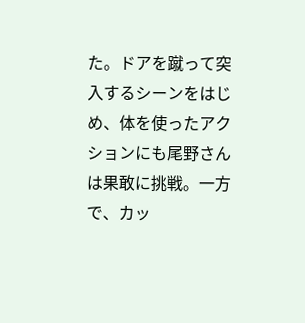た。ドアを蹴って突入するシーンをはじめ、体を使ったアクションにも尾野さんは果敢に挑戦。一方で、カッ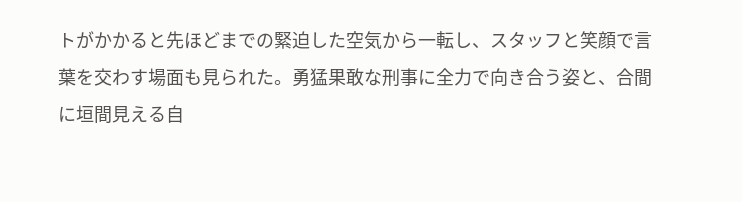トがかかると先ほどまでの緊迫した空気から一転し、スタッフと笑顔で言葉を交わす場面も見られた。勇猛果敢な刑事に全力で向き合う姿と、合間に垣間見える自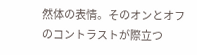然体の表情。そのオンとオフのコントラストが際立つ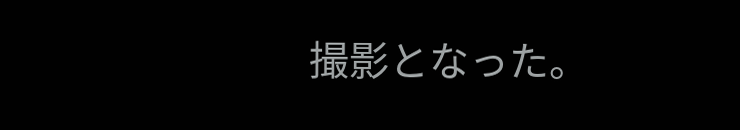撮影となった。